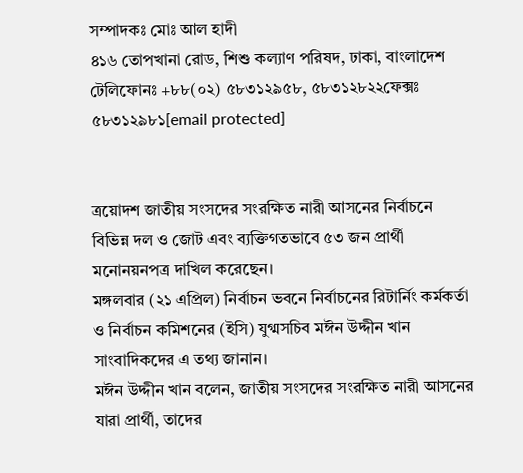সম্পাদকঃ মোঃ আল হাদী
৪১৬ তোপখানা রোড, শিশু কল্যাণ পরিষদ, ঢাকা, বাংলাদেশ
টেলিফোনঃ +৮৮(০২) ৫৮৩১২৯৫৮, ৫৮৩১২৮২২ফেক্সঃ ৫৮৩১২৯৮১[email protected]


ত্রয়োদশ জাতীয় সংসদের সংরক্ষিত নারী আসনের নির্বাচনে বিভিন্ন দল ও জোট এবং ব্যক্তিগতভাবে ৫৩ জন প্রার্থী মনোনয়নপত্র দাখিল করেছেন।
মঙ্গলবার (২১ এপ্রিল) নির্বাচন ভবনে নির্বাচনের রিটার্নিং কর্মকর্তা ও নির্বাচন কমিশনের (ইসি) যুগ্মসচিব মঈন উদ্দীন খান সাংবাদিকদের এ তথ্য জানান।
মঈন উদ্দীন খান বলেন, জাতীয় সংসদের সংরক্ষিত নারী আসনের যারা প্রার্থী, তাদের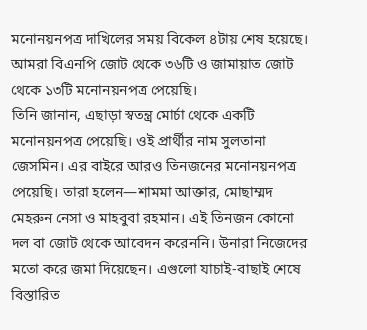মনোনয়নপত্র দাখিলের সময় বিকেল ৪টায় শেষ হয়েছে। আমরা বিএনপি জোট থেকে ৩৬টি ও জামায়াত জোট থেকে ১৩টি মনোনয়নপত্র পেয়েছি।
তিনি জানান, এছাড়া স্বতন্ত্র মোর্চা থেকে একটি মনোনয়নপত্র পেয়েছি। ওই প্রার্থীর নাম সুলতানা জেসমিন। এর বাইরে আরও তিনজনের মনোনয়নপত্র পেয়েছি। তারা হলেন—শামমা আক্তার, মোছাম্মদ মেহরুন নেসা ও মাহবুবা রহমান। এই তিনজন কোনো দল বা জোট থেকে আবেদন করেননি। উনারা নিজেদের মতো করে জমা দিয়েছেন। এগুলো যাচাই-বাছাই শেষে বিস্তারিত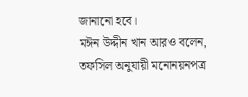জানানো হবে।
মঈন উদ্দীন খান আরও বলেন, তফসিল অনুযায়ী মনোনয়নপত্র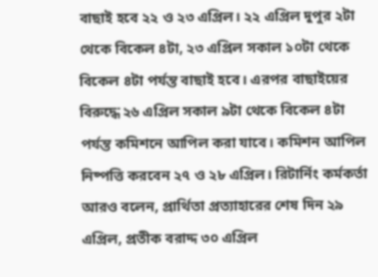বাছাই হবে ২২ ও ২৩ এপ্রিল। ২২ এপ্রিল দুপুর ২টা থেকে বিকেল ৪টা, ২৩ এপ্রিল সকাল ১০টা থেকে বিকেল ৪টা পর্যন্ত বাছাই হবে। এরপর বাছাইয়ের বিরুদ্ধে ২৬ এপ্রিল সকাল ৯টা থেকে বিকেল ৪টা পর্যন্ত কমিশনে আপিল করা যাবে। কমিশন আপিল নিষ্পত্তি করবেন ২৭ ও ২৮ এপ্রিল। রিটার্নিং কর্মকর্তা আরও বলেন, প্রার্থিতা প্রত্যাহারের শেষ দিন ২৯ এপ্রিল, প্রতীক বরাদ্দ ৩০ এপ্রিল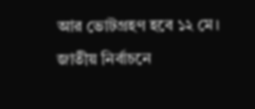আর ভোটগ্রহণ হবে ১২ মে।
জাতীয় নির্বাচনে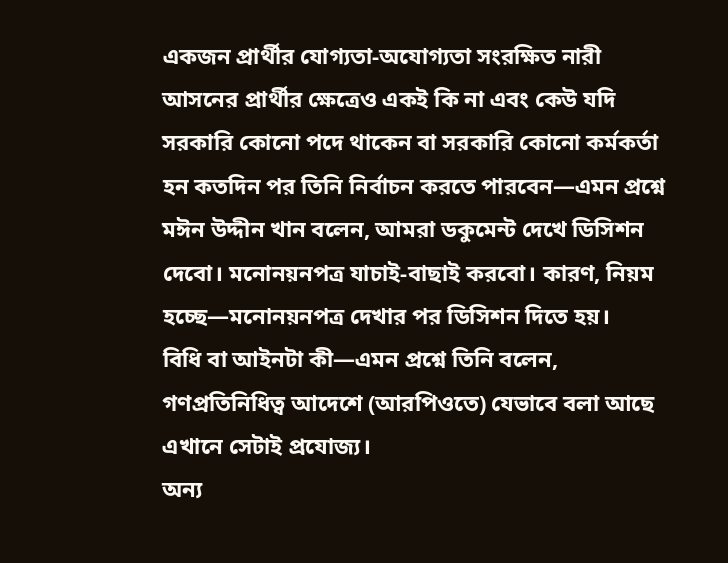একজন প্রার্থীর যোগ্যতা-অযোগ্যতা সংরক্ষিত নারী আসনের প্রার্থীর ক্ষেত্রেও একই কি না এবং কেউ যদি সরকারি কোনো পদে থাকেন বা সরকারি কোনো কর্মকর্তা হন কতদিন পর তিনি নির্বাচন করতে পারবেন—এমন প্রশ্নে মঈন উদ্দীন খান বলেন, আমরা ডকুমেন্ট দেখে ডিসিশন দেবো। মনোনয়নপত্র যাচাই-বাছাই করবো। কারণ, নিয়ম হচ্ছে—মনোনয়নপত্র দেখার পর ডিসিশন দিতে হয়।
বিধি বা আইনটা কী—এমন প্রশ্নে তিনি বলেন, গণপ্রতিনিধিত্ব আদেশে (আরপিওতে) যেভাবে বলা আছে এখানে সেটাই প্রযোজ্য।
অন্য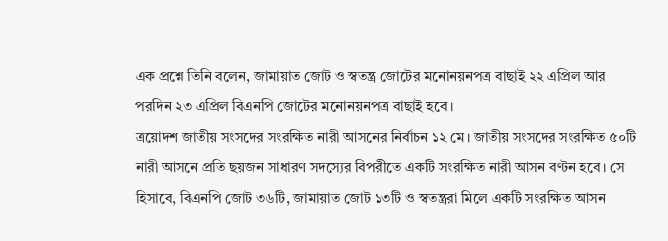এক প্রশ্নে তিনি বলেন, জামায়াত জোট ও স্বতন্ত্র জোটের মনোনয়নপত্র বাছাই ২২ এপ্রিল আর পরদিন ২৩ এপ্রিল বিএনপি জোটের মনোনয়নপত্র বাছাই হবে।
ত্রয়োদশ জাতীয় সংসদের সংরক্ষিত নারী আসনের নির্বাচন ১২ মে। জাতীয় সংসদের সংরক্ষিত ৫০টি নারী আসনে প্রতি ছয়জন সাধারণ সদস্যের বিপরীতে একটি সংরক্ষিত নারী আসন বণ্টন হবে। সে হিসাবে, বিএনপি জোট ৩৬টি, জামায়াত জোট ১৩টি ও স্বতন্ত্ররা মিলে একটি সংরক্ষিত আসন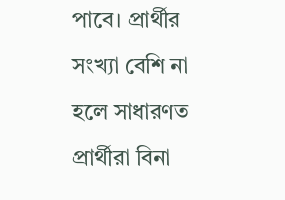পাবে। প্রার্থীর সংখ্যা বেশি না হলে সাধারণত প্রার্থীরা বিনা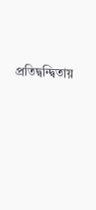প্রতিদ্বন্দ্বিতায়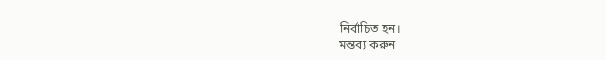নির্বাচিত হন।
মন্তব্য করুন